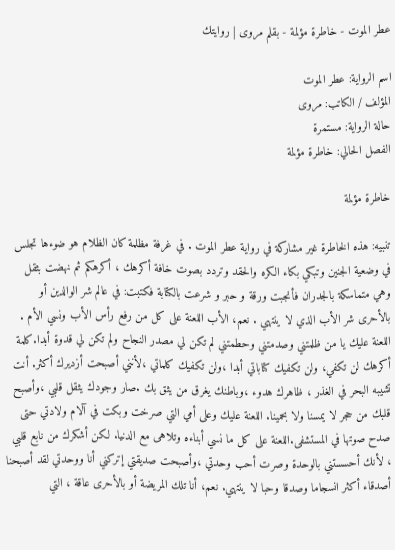عطر الموت - خاطرة مؤلمة - بقلم مروى | روايتك

اسم الرواية: عطر الموت
المؤلف / الكاتب: مروى
حالة الرواية: مستمرة
الفصل الحالي: خاطرة مؤلمة

خاطرة مؤلمة

تنبيه: هذه الخاطرة غير مشاركة في رواية عطر الموت . في غرفة مظلمة كان الظلام هو ضوءها تجلس في وضعية الجنين وتبكي بكاء الكره والحقد وتردد بصوت خافة أكرهك ، أكرهكم ثم نهضت بثقل وهي متماسكة بالجدران فأنجبت ورقة و حبر و شرعت بالكتابة فكتبت: في عالم شر الوالدين أو بالأحرى شر الأب الذي لا ينتهي . نعم، الأب اللعنة على كل من رفع رأس الأب ونسي الأم . اللعنة عليك يا من ظلمتني وصدمتني وحطمتني لم تكن لي مصدر النجاح ولم تكن لي قدوة أبدا.كلمة أكرهك لن تكفي، ولن تكفيك كتاباتي أبدا ،ولن تكفيك كلماتي ،لأنني أصبحت أزديرك أكثر. أنت تشيبه البحر في الغذر ، ظاهرك هدوء ،وباطنك يغرق من يثق بك .صار وجودك يثقل قلبي ،وأصبح قلبك من حجر لا يمسنا ولا بحمينا. اللعنة عليك وعلى أمي التي صرخت وبكت في آلام ولادتي حتى صدح صوتها في المستشفى.اللعنة على كل ما نسي أبناءه وتلاهى مع الدنيا. لكن أشكرك من نابع قلبي ، لأنك أحسستني بالوحدة وصرت أحب وحدتي ،وأصبحت صديقتي إتركني أنا ووحدتي لقد أصبحنا أصدقاء أكثر انسجاما وصدقا وحبا لا ينتهي. نعم، أنا تلك المريضة أو بالأحرى عاقة ، التي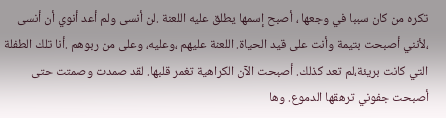تكره من كان سببا في وجعها ، أصبح إسمها يطلق عليه اللعنة .لن أنسى ولم أعد أنوي أن أنسى ،لأنني أصبحت بتيمة وأنت على قيد الحياة. اللعنة عليهم ،وعليه، وعلى من ربوهم .أنا تلك الطفلة التي كانت بريئة،لم تعد كذلك. أصبحت الآن الكراهية تغمر قلبها. لقد صمدت وصمتت حتى أصبحت جفوني ترهقها الدموع. وها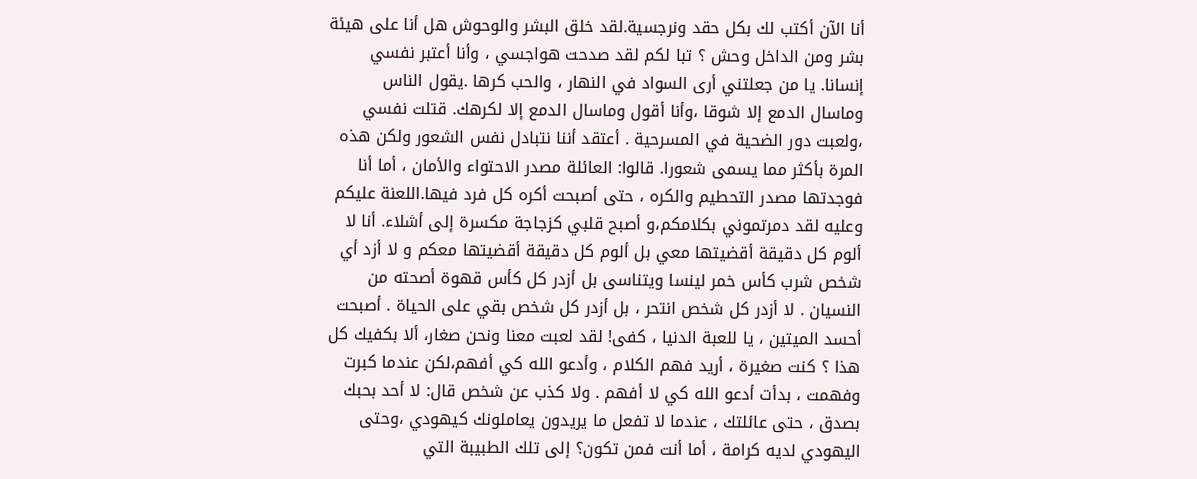أنا الآن أكتب لك بكل حقد ونرجسية.لقد خلق البشر والوحوش هل أنا على هيئة بشر ومن الداخل وحش ؟ تبا لكم لقد صدحت هواجسي ، وأنا أعتبر نفسي إنسانا. يا من جعلتني أرى السواد في النهار ، والحب كرها .يقول الناس وماسال الدمع إلا شوقا ،وأنا أقول وماسال الدمع إلا لكرهك. قتلت نفسي ،ولعبت دور الضحية في المسرحية . أعتقد أننا نتبادل نفس الشعور ولكن هذه المرة بأكثر مما يسمى شعورا. قالوا: العائلة مصدر الاحتواء والأمان ، أما أنا فوجدتها مصدر التحطيم والكره ، حتى أصبحت أكره كل فرد فيها.اللعنة عليكم وعليه لقد دمرتموني بكلامكم،و أصبح قلبي كزجاجة مكسرة إلى أشلاء. أنا لا ألوم كل دقيقة أقضيتها معي بل ألوم كل دقيقة أقضيتها معكم و لا أزد أي شخص شرب كأس خمر لينسا ويتناسى بل أزدر كل كأس قهوة أصحته من النسيان . لا أزدر كل شخص انتحر ، بل أزدر كل شخص بقي على الحياة . أصبحت أحسد الميتين ، يا للعبة الدنيا ، كفى! لقد لعبت معنا ونحن صغار، ألا بكفيك كل هذا ؟ كنت صغيرة ، أريد فهم الكلام ، وأدعو الله كي أفهم،لكن عندما كبرت وفهمت ، بدأت أدعو الله كي لا أفهم . ولا كذب عن شخص قال: لا أحد بحبك بصدق ، حتى عائلتك ، عندما لا تفعل ما يريدون يعاملونك كيهودي ،وحتى اليهودي لديه كرامة ، أما أنت فمن تكون؟ إلى تلك الطبيبة التي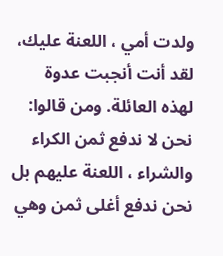ولدت أمي ، اللعنة عليك، لقد أنت أنجبت عدوة لهذه العائلة. ومن قالوا: نحن لا ندفع ثمن الكراء والشراء ، اللعنة عليهم بل نحن ندفع أغلى ثمن وهي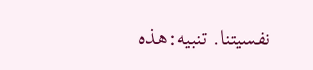نفسيتنا. تنبيه:هذه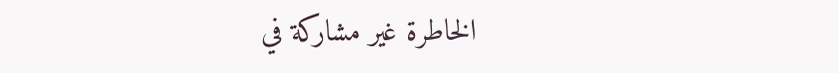الخاطرة غير مشاركة في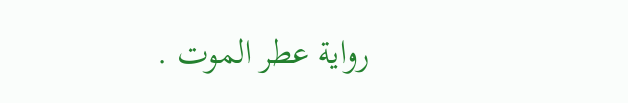رواية عطر الموت .